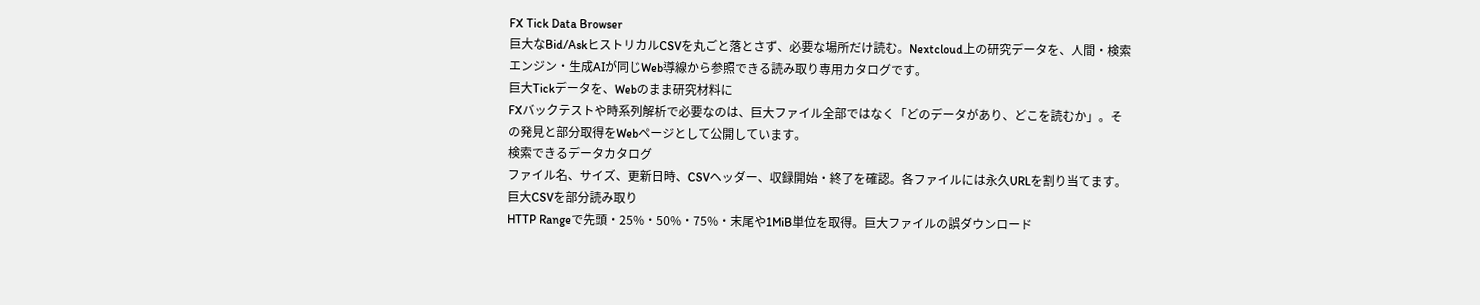FX Tick Data Browser
巨大なBid/AskヒストリカルCSVを丸ごと落とさず、必要な場所だけ読む。Nextcloud上の研究データを、人間・検索エンジン・生成AIが同じWeb導線から参照できる読み取り専用カタログです。
巨大Tickデータを、Webのまま研究材料に
FXバックテストや時系列解析で必要なのは、巨大ファイル全部ではなく「どのデータがあり、どこを読むか」。その発見と部分取得をWebページとして公開しています。
検索できるデータカタログ
ファイル名、サイズ、更新日時、CSVヘッダー、収録開始・終了を確認。各ファイルには永久URLを割り当てます。
巨大CSVを部分読み取り
HTTP Rangeで先頭・25%・50%・75%・末尾や1MiB単位を取得。巨大ファイルの誤ダウンロード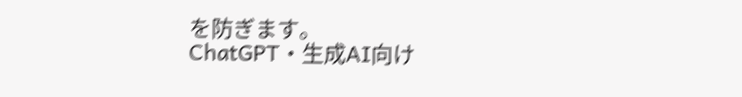を防ぎます。
ChatGPT・生成AI向け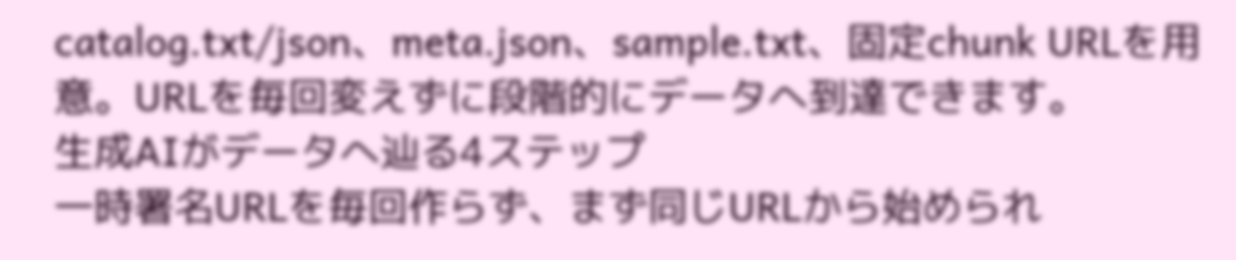catalog.txt/json、meta.json、sample.txt、固定chunk URLを用意。URLを毎回変えずに段階的にデータへ到達できます。
生成AIがデータへ辿る4ステップ
一時署名URLを毎回作らず、まず同じURLから始められ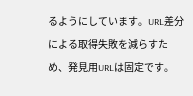るようにしています。URL差分による取得失敗を減らすため、発見用URLは固定です。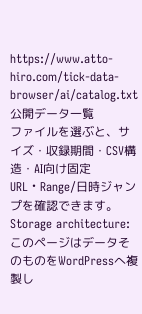https://www.atto-hiro.com/tick-data-browser/ai/catalog.txt公開データ一覧
ファイルを選ぶと、サイズ・収録期間・CSV構造・AI向け固定URL・Range/日時ジャンプを確認できます。
Storage architecture: このページはデータそのものをWordPressへ複製し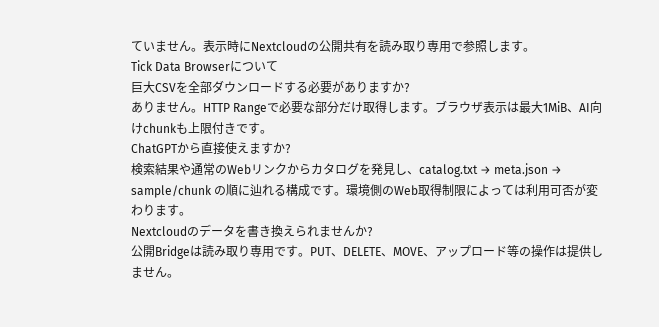ていません。表示時にNextcloudの公開共有を読み取り専用で参照します。
Tick Data Browserについて
巨大CSVを全部ダウンロードする必要がありますか?
ありません。HTTP Rangeで必要な部分だけ取得します。ブラウザ表示は最大1MiB、AI向けchunkも上限付きです。
ChatGPTから直接使えますか?
検索結果や通常のWebリンクからカタログを発見し、catalog.txt → meta.json → sample/chunk の順に辿れる構成です。環境側のWeb取得制限によっては利用可否が変わります。
Nextcloudのデータを書き換えられませんか?
公開Bridgeは読み取り専用です。PUT、DELETE、MOVE、アップロード等の操作は提供しません。